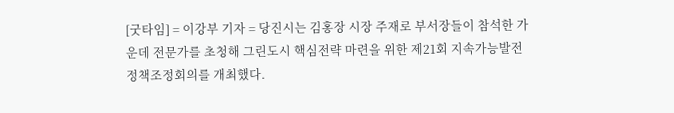[굿타임] = 이강부 기자 = 당진시는 김홍장 시장 주재로 부서장들이 참석한 가운데 전문가를 초청해 그린도시 핵심전략 마련을 위한 제21회 지속가능발전 정책조정회의를 개최했다.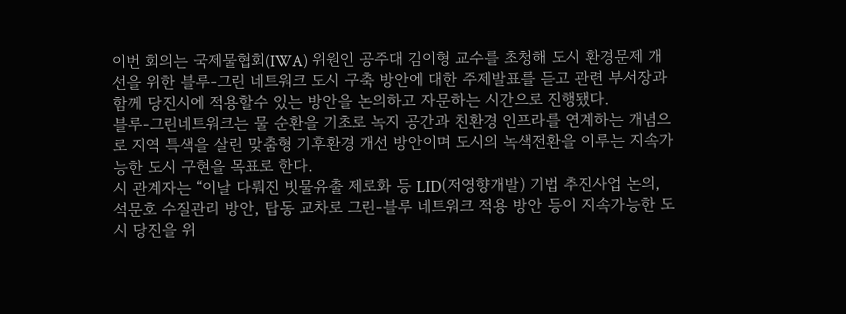이번 회의는 국제물협회(IWA) 위원인 공주대 김이형 교수를 초청해 도시 환경문제 개선을 위한 블루-그린 네트워크 도시 구축 방안에 대한 주제발표를 듣고 관련 부서장과 함께 당진시에 적용할수 있는 방안을 논의하고 자문하는 시간으로 진행됐다.
블루-그린네트워크는 물 순환을 기초로 녹지 공간과 친환경 인프라를 연계하는 개념으로 지역 특색을 살린 맞춤형 기후환경 개선 방안이며 도시의 녹색전환을 이루는 지속가능한 도시 구현을 목표로 한다.
시 관계자는 “이날 다뤄진 빗물유출 제로화 등 LID(저영향개발) 기법 추진사업 논의, 석문호 수질관리 방안, 탑동 교차로 그린-블루 네트워크 적용 방안 등이 지속가능한 도시 당진을 위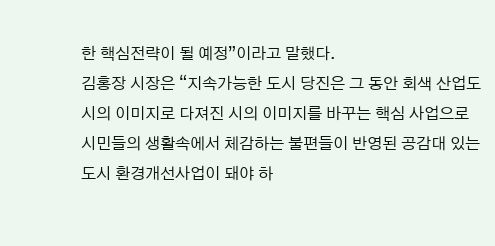한 핵심전략이 될 예정”이라고 말했다.
김홍장 시장은 “지속가능한 도시 당진은 그 동안 회색 산업도시의 이미지로 다져진 시의 이미지를 바꾸는 핵심 사업으로 시민들의 생활속에서 체감하는 불편들이 반영된 공감대 있는 도시 환경개선사업이 돼야 하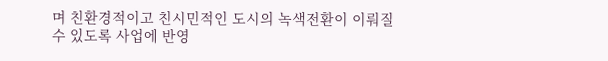며 친환경적이고 친시민적인 도시의 녹색전환이 이뤄질수 있도록 사업에 반영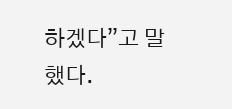하겠다”고 말했다.